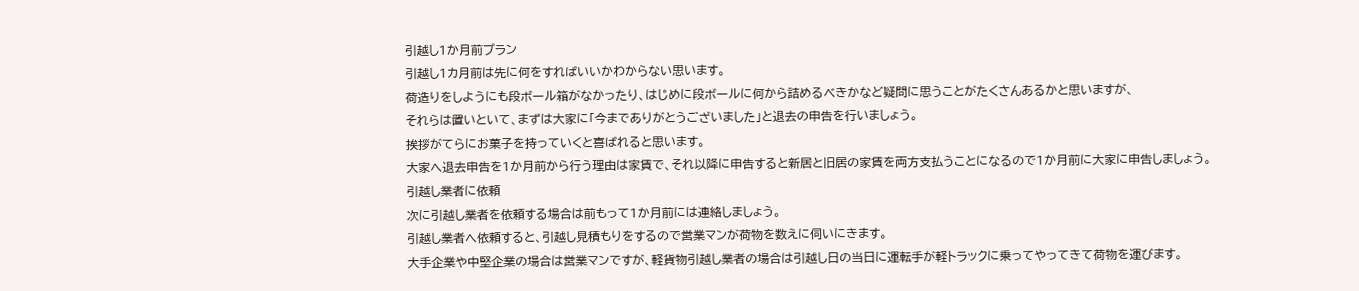引越し1か月前プラン
引越し1カ月前は先に何をすればいいかわからない思います。
荷造りをしようにも段ボール箱がなかったり、はじめに段ボールに何から詰めるべきかなど疑問に思うことがたくさんあるかと思いますが、
それらは置いといて、まずは大家に「今までありがとうございました」と退去の申告を行いましょう。
挨拶がてらにお菓子を持っていくと喜ばれると思います。
大家へ退去申告を1か月前から行う理由は家賃で、それ以降に申告すると新居と旧居の家賃を両方支払うことになるので1か月前に大家に申告しましょう。
引越し業者に依頼
次に引越し業者を依頼する場合は前もって1か月前には連絡しましょう。
引越し業者へ依頼すると、引越し見積もりをするので営業マンが荷物を数えに伺いにきます。
大手企業や中堅企業の場合は営業マンですが、軽貨物引越し業者の場合は引越し日の当日に運転手が軽トラックに乗ってやってきて荷物を運びます。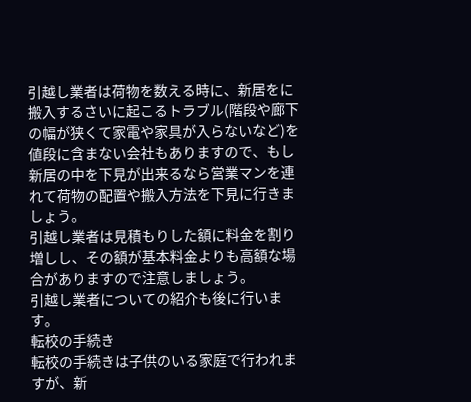引越し業者は荷物を数える時に、新居をに搬入するさいに起こるトラブル(階段や廊下の幅が狭くて家電や家具が入らないなど)を値段に含まない会社もありますので、もし新居の中を下見が出来るなら営業マンを連れて荷物の配置や搬入方法を下見に行きましょう。
引越し業者は見積もりした額に料金を割り増しし、その額が基本料金よりも高額な場合がありますので注意しましょう。
引越し業者についての紹介も後に行います。
転校の手続き
転校の手続きは子供のいる家庭で行われますが、新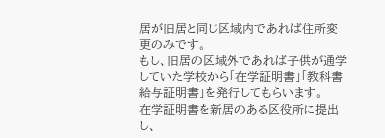居が旧居と同じ区域内であれば住所変更のみです。
もし、旧居の区域外であれば子供が通学していた学校から「在学証明書」「教科書給与証明書」を発行してもらいます。
在学証明書を新居のある区役所に提出し、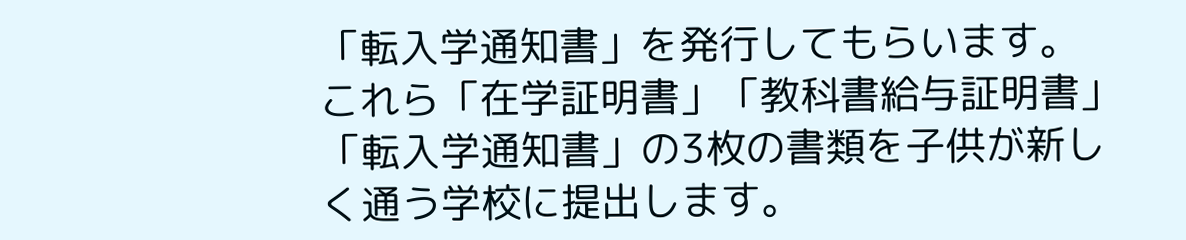「転入学通知書」を発行してもらいます。
これら「在学証明書」「教科書給与証明書」「転入学通知書」の3枚の書類を子供が新しく通う学校に提出します。